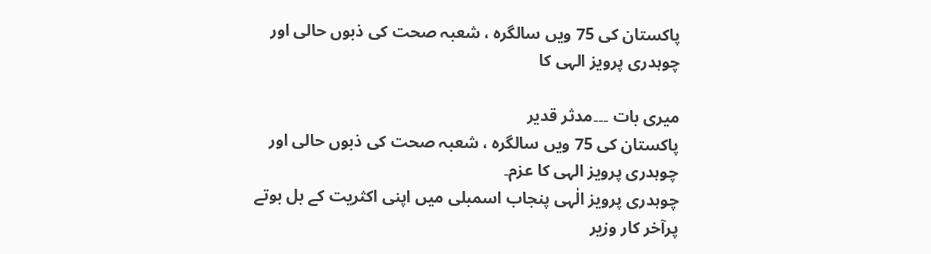پاکستان کی 75 ویں سالگرہ ، شعبہ صحت کی ذبوں حالی اور چوہدری پرویز الہی کا

میری بات ۔۔۔مدثر قدیر
پاکستان کی 75 ویں سالگرہ ، شعبہ صحت کی ذبوں حالی اور چوہدری پرویز الہی کا عزم۔
چوہدری پرویز الٰہی پنجاب اسمبلی میں اپنی اکثریت کے بل بوتے پرآخر کار وزیر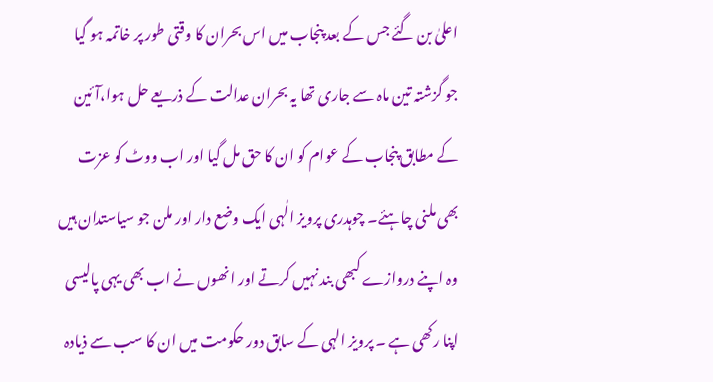اعلیٰ بن گئے جس کے بعد پنجاب میں اس بحران کا وقتی طور پر خاتمہ ہو گیا جو گزشتہ تین ماہ سے جاری تھا یہ بحران عدالت کے ذریعے حل ہوا،آئین کے مطابق پنجاب کے عوام کو ان کا حق مل گیا اور اب ووٹ کو عزت بھی ملنی چاہئے۔ چوہدری پرویز الٰہی ایک وضع دار اور ملن جو سیاستدان ہیں وہ اپنے دروازے کبھی بند نہیں کرتے اور انھوں نے اب بھی یہی پالیسی اپنا رکھی ہے ۔ پرویز الہی کے سابق دور حکومت میں ان کا سب سے ذیادہ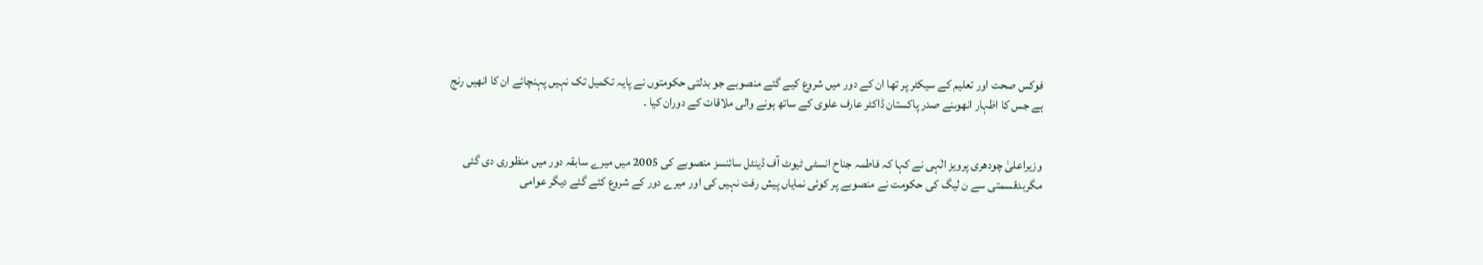فوکس صحت اور تعلیم کے سیکٹر پر تھا ان کے دور میں شروع کیے گئے منصوبے جو بدلتی حکومتوں نے پایہ تکمیل تک نہیں پہنچائے ان کا انھیں رنج ہے جس کا اظہار انھوںنے صدر پاکستان ڈاکٹر عارف علوی کے ساتھ ہونے والی ملاقات کے دوران کیا ۔


وزیراعلیٰ چودھری پرویز الٰہی نے کہا کہ فاطمہ جناح انسٹی ٹیوٹ آف ڈینٹل سائنسز منصوبے کی 2005 میں میرے سابقہ دور میں منظوری دی گئی مگربدقسمتی سے ن لیگ کی حکومت نے منصوبے پر کوئی نمایاں پیش رفت نہیں کی اور میرے دور کے شروع کئے گئے دیگر عوامی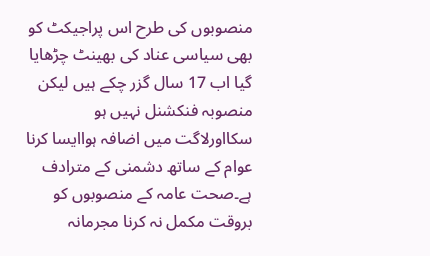منصوبوں کی طرح اس پراجیکٹ کو بھی سیاسی عناد کی بھینٹ چڑھایا گیا اب 17 سال گزر چکے ہیں لیکن منصوبہ فنکشنل نہیں ہو سکااورلاگت میں اضافہ ہواایسا کرنا عوام کے ساتھ دشمنی کے مترادف ہے۔صحت عامہ کے منصوبوں کو بروقت مکمل نہ کرنا مجرمانہ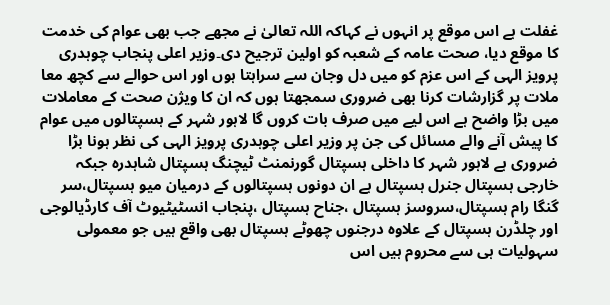غفلت ہے اس موقع پر انہوں نے کہاکہ اللہ تعالیٰ نے مجھے جب بھی عوام کی خدمت کا موقع دیا، صحت عامہ کے شعبہ کو اولین ترجیح دی۔وزیر اعلی پنجاب چوہدری پرویز الہی کے اس عزم کو میں دل وجان سے سراہتا ہوں اور اس حوالے سے کچھ معا ملات پر گزارشات کرنا بھی ضروری سمجھتا ہوں کہ ان کا ویژن صحت کے معاملات میں بڑا واضح ہے اس لیے میں صرف بات کروں گا لاہور شہر کے ہسپتالوں میں عوام کا پیش آنے والے مسائل کی جن پر وزیر اعلی چوہدری پرویز الہی کی نظر ہونا بڑا ضروری ہے لاہور شہر کا داخلی ہسپتال گورنمنٹ ٹیچنگ ہسپتال شاہدرہ جبکہ خارجی ہسپتال جنرل ہسپتال ہے ان دونوں ہسپتالوں کے درمیان میو ہسپتال،سر گنگا رام ہسپتال،سروسز ہسپتال ،جناح ہسپتال ،پنجاب انسٹیٹیوٹ آف کارڈیالوجی اور چلڈرن ہسپتال کے علاوہ درجنوں چھوٹے ہسپتال بھی واقع ہیں جو معمولی سہولیات ہی سے محروم ہیں اس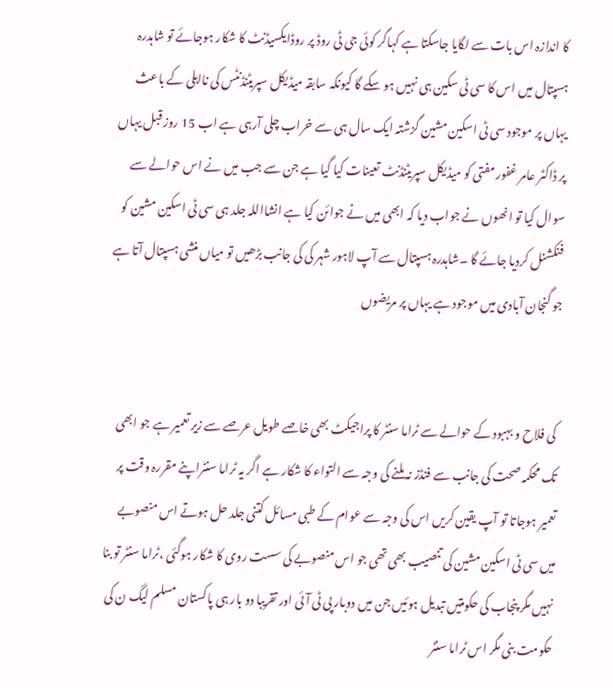کا اندازہ اس بات سے لگایا جاسکتا ہے کہاگر کوئی جی ٹی روڈ پر روڈایکسیڈنٹ کا شکار ہوجائے تو شاہدرہ ہسپتال میں اس کا سی ٹی سکین ہی نہیں ہو سکے گا کیونکہ سابقہ میڈیکل سپریٹنڈنٹس کی نااہلی کے باعث یہاں پر موجود سی ٹی اسکین مشین گزشتہ ایک سال ہی سے خراب چلی آرہی ہے اب 15 روز قبل یہاں پر ڈاکٹر عامر غفور مفتی کو میڈیکل سپریٹنڈنٹ تعینات کیا گیا ہے جن سے جب میں نے اس حوالے سے سوال کیا تو انھوں نے جواب دیا کہ ابھی میں نے جوائن کیا ہے انشااللہ جلد ہی سی ٹی اسکین مشین کو فنکشنل کردیا جائے گا ۔شاہدرہ ہسپتال سے آپ لاہور شہر کی کی جانب بڑھیں تو میاں منشی ہسپتال آتا ہے جو گنجان آبادی میں موجود ہے یہاں پر مریضوں


 کی فلاح و بہبود کے حوالے سے ٹراما سنٹر کا پراجیکٹ بھی خاصے طویل عرصے سے زیر تعمیر ہے جو ابھی تک محکمہ صحت کی جانب سے فنڈز نہ ملنے کی وجہ سے التواء کا شکار ہے اگر یہ ٹراما سنٹراپنے مقررہ وقت پر تعمیر ہوجاتا تو آپ یقین کریں اس کی وجہ سے عوام کے طبی مسائل کتنی جلد حل ہوتے اس منصوبے میں سی ٹی اسکین مشین کی تنصیب بھی تھی جو اس منصوبے کی سست روی کا شکار ہوگئی ،ٹراما سنٹر تو بنا نہیں مگر پنجاب کی حکومتیں تبدیل ہوئیں جن میں دوبار پی ٹی آئی اور تقریبا دو بار ہی پاکستان مسلم لیگ ن کی حکومت بنی مگر اس ٹراما سنٹر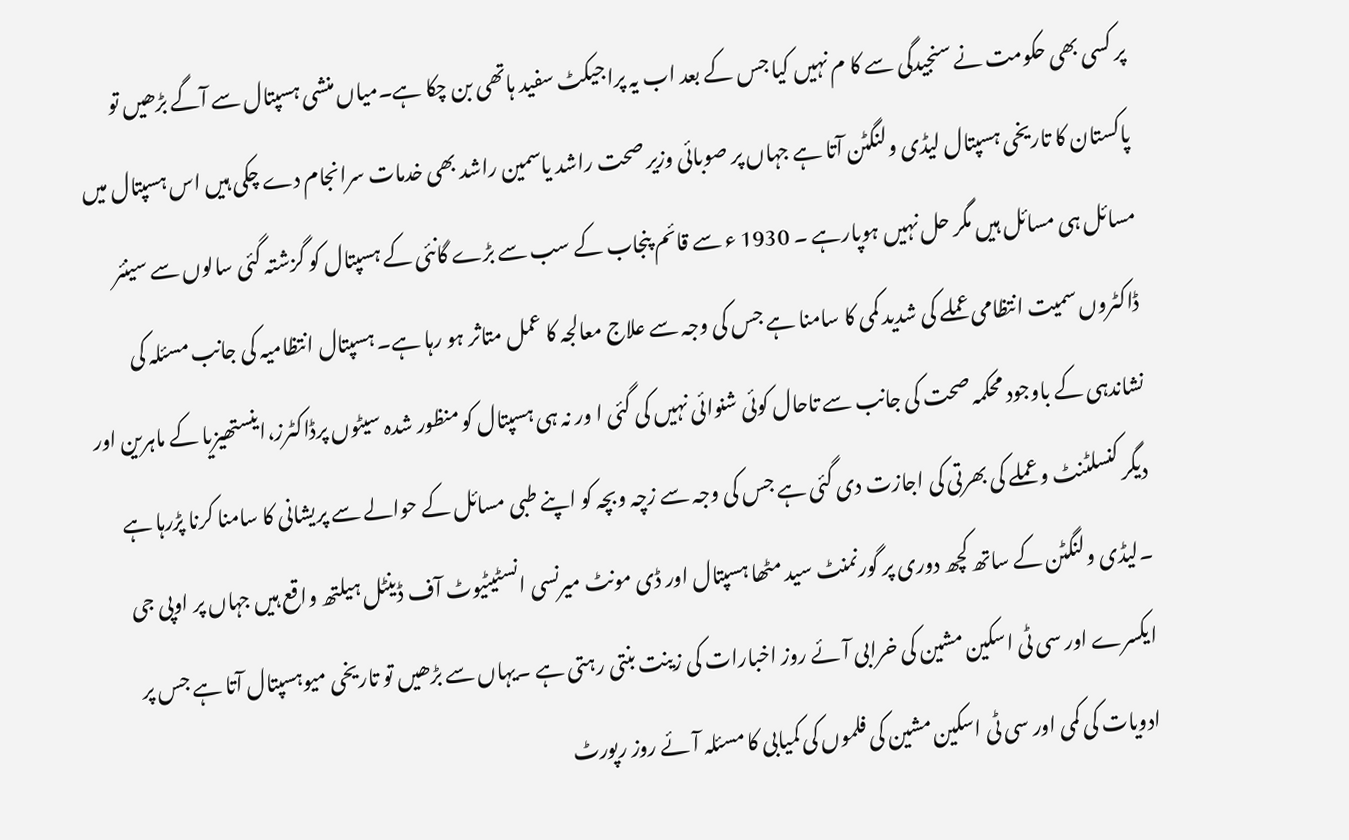پر کسی بھی حکومت نے سنجیدگی سے کا م نہیں کیا جس کے بعد اب یہ پراجیکٹ سفید ہاتھی بن چکا ہے۔میاں منشی ہسپتال سے آگے بڑھیں تو پاکستان کا تاریخی ہسپتال لیڈی ولنگٹن آتا ہے جہاں پر صوبائی وزیر صحت راشد یاسمین راشد بھی خدمات سرانجام دے چکی ہیں اس ہسپتال میں مسائل ہی مسائل ہیں مگر حل نہیں ہوپارہے ۔ 1930 ء سے قائم پنجاب کے سب سے بڑے گانئی کے ہسپتال کو گزشتہ گئی سالوں سے سینئر ڈاکٹروں سمیت انتظامی عملے کی شدید کمی کا سامنا ہے جس کی وجہ سے علاج معالجہ کا عمل متاثر ہو رہا ہے۔ ہسپتال انتظامیہ کی جانب مسئلہ کی نشاندہی کے باوجود محکمہ صحت کی جانب سے تاحال کوئی شنوائی نہیں کی گئی ا ور نہ ہی ہسپتال کو منظور شدہ سیٹوں پرڈاکٹرز،اینستھیزیا کے ماہرین اور دیگر کنسلٹنٹ و عملے کی بھرتی کی اجازت دی گئی ہے جس کی وجہ سے زچہ وبچہ کو اپنے طبی مسائل کے حوالے سے پریشانی کا سامنا کرنا پڑرہا ہے ۔لیڈی ولنگٹن کے ساتھ کچھ دوری پر گورنمنٹ سید مٹھا ہسپتال اور ڈی مونٹ میرنسی انسٹیٹیوٹ آف ڈینٹل ہیلتھ واقع ہیں جہاں پر اوپی جی ایکسرے اور سی ٹی اسکین مشین کی خرابی آئے روز اخبارات کی زینت بنتی رہتی ہے ۔یہاں سے بڑھیں تو تاریخی میوہسپتال آتا ہے جس پر ادویات کی کمی اور سی ٹی اسکین مشین کی فلموں کی کمیابی کا مسئلہ آئے روز رپورٹ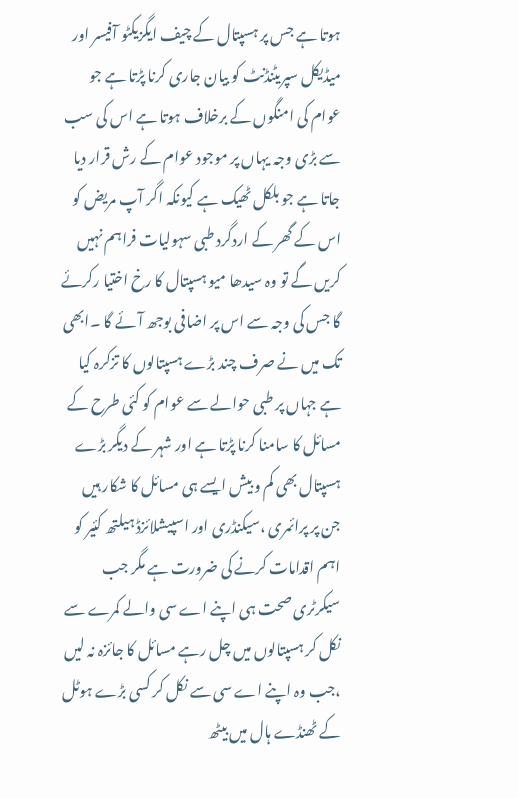ہوتا ہے جس پر ہسپتال کے چیف ایگزیکٹو آفیسر اور میڈیکل سپریٹنڈنٹ کو بیان جاری کرنا پڑتا ہے جو عوام کی امنگوں کے برخلاف ہوتا ہے اس کی سب سے بڑی وجہ یہاں پر موجود عوام کے رش قرار دیا جاتا ہے جو بلکل ٹھیک ہے کیونکہ اگر آپ مریض کو اس کے گھر کے اردگرد طبی سہولیات فراہم نہیں کریں گے تو وہ سیدھا میو ہسپتال کا رخ اختیا رکرئے گا جس کی وجہ سے اس پر اضافی بوجھ آئے گا ۔ابھی تک میں نے صرف چند بڑے ہسپتالوں کا تزکرہ کیا ہے جہاں پر طبی حوالے سے عوام کو کئی طرح کے مسائل کا سامنا کرنا پڑتا ہے اور شہر کے دیگر بڑے ہسپتال بھی کم و بیش ایسے ہی مسائل کا شکار ہیں جن پر پرائمری ،سیکنڈری اور اسپیشلائزڈ ہیلتھ کئیر کو اہم اقدامات کرنے کی ضرورت ہے مگر جب سیکرٹری صحت ہی اپنے اے سی والے کمرے سے نکل کر ہسپتالوں میں چل رہے مسائل کا جائزہ نہ لیں ،جب وہ اپنے اے سی سے نکل کر کسی بڑے ہوٹل کے ٹھنڈے ہال میں بیٹھ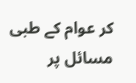کر عوام کے طبی مسائل پر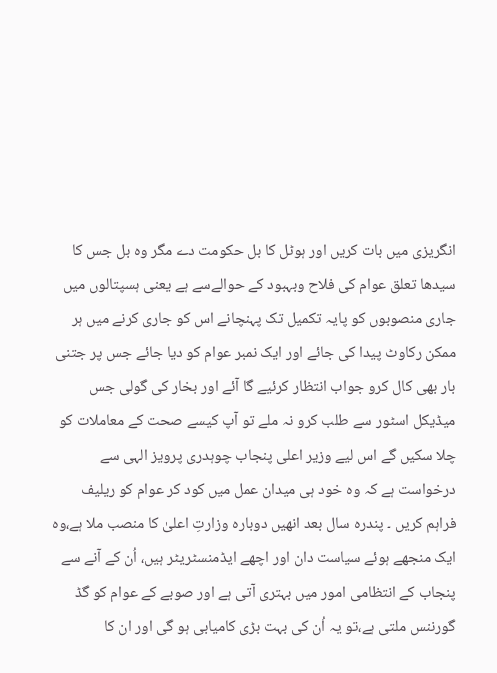انگریزی میں بات کریں اور ہوٹل کا بل حکومت دے مگر وہ بل جس کا سیدھا تعلق عوام کی فلاح وبہبود کے حوالےسے ہے یعنی ہسپتالوں میں جاری منصوبوں کو پایہ تکمیل تک پہنچانے اس کو جاری کرنے میں ہر ممکن رکاوٹ پیدا کی جائے اور ایک نمبر عوام کو دیا جائے جس پر جتنی بار بھی کال کرو جواب انتظار کرئیے گا آئے اور بخار کی گولی جس میڈیکل اسٹور سے طلب کرو نہ ملے تو آپ کیسے صحت کے معاملات کو چلا سکیں گے اس لیے وزیر اعلی پنجاب چوہدری پرویز الہی سے درخواست ہے کہ وہ خود ہی میدان عمل میں کود کر عوام کو ریلیف فراہم کریں ۔ پندرہ سال بعد انھیں دوبارہ وزارتِ اعلیٰ کا منصب ملا ہے،وہ ایک منجھے ہوئے سیاست دان اور اچھے ایڈمنسٹریٹر ہیں، اُن کے آنے سے پنجاب کے انتظامی امور میں بہتری آتی ہے اور صوبے کے عوام کو گڈ گورننس ملتی ہے،تو یہ اُن کی بہت بڑی کامیابی ہو گی اور ان کا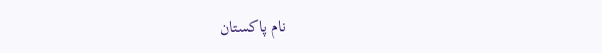نام پاکستان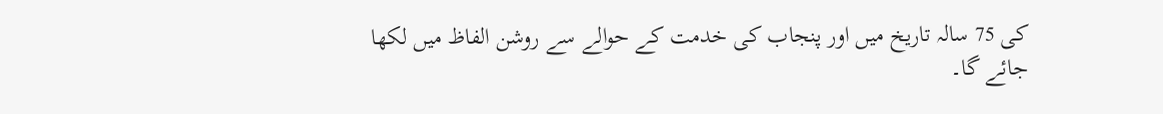کی 75 سالہ تاریخ میں اور پنجاب کی خدمت کے حوالے سے روشن الفاظ میں لکھا جائے گا۔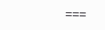===